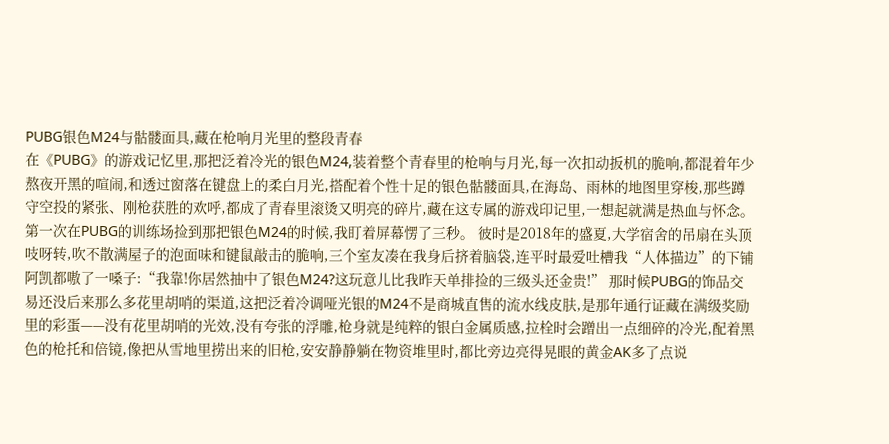PUBG银色M24与骷髅面具,藏在枪响月光里的整段青春
在《PUBG》的游戏记忆里,那把泛着冷光的银色M24,装着整个青春里的枪响与月光,每一次扣动扳机的脆响,都混着年少熬夜开黑的喧闹,和透过窗落在键盘上的柔白月光,搭配着个性十足的银色骷髅面具,在海岛、雨林的地图里穿梭,那些蹲守空投的紧张、刚枪获胜的欢呼,都成了青春里滚烫又明亮的碎片,藏在这专属的游戏印记里,一想起就满是热血与怀念。
第一次在PUBG的训练场捡到那把银色M24的时候,我盯着屏幕愣了三秒。 彼时是2018年的盛夏,大学宿舍的吊扇在头顶吱呀转,吹不散满屋子的泡面味和键鼠敲击的脆响,三个室友凑在我身后挤着脑袋,连平时最爱吐槽我“人体描边”的下铺阿凯都嗷了一嗓子:“我靠!你居然抽中了银色M24?这玩意儿比我昨天单排捡的三级头还金贵!” 那时候PUBG的饰品交易还没后来那么多花里胡哨的渠道,这把泛着冷调哑光银的M24不是商城直售的流水线皮肤,是那年通行证藏在满级奖励里的彩蛋——没有花里胡哨的光效,没有夸张的浮雕,枪身就是纯粹的银白金属质感,拉栓时会蹭出一点细碎的冷光,配着黑色的枪托和倍镜,像把从雪地里捞出来的旧枪,安安静静躺在物资堆里时,都比旁边亮得晃眼的黄金AK多了点说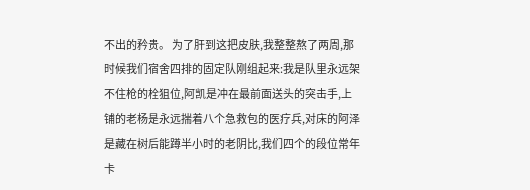不出的矜贵。 为了肝到这把皮肤,我整整熬了两周,那时候我们宿舍四排的固定队刚组起来:我是队里永远架不住枪的栓狙位,阿凯是冲在最前面送头的突击手,上铺的老杨是永远揣着八个急救包的医疗兵,对床的阿泽是藏在树后能蹲半小时的老阴比,我们四个的段位常年卡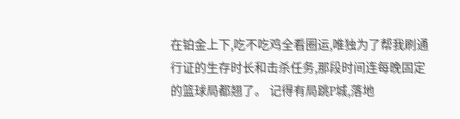在铂金上下,吃不吃鸡全看圈运,唯独为了帮我刷通行证的生存时长和击杀任务,那段时间连每晚固定的篮球局都翘了。 记得有局跳P城,落地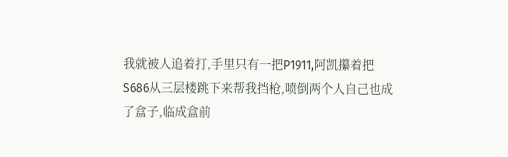我就被人追着打,手里只有一把P1911,阿凯攥着把S686从三层楼跳下来帮我挡枪,喷倒两个人自己也成了盒子,临成盒前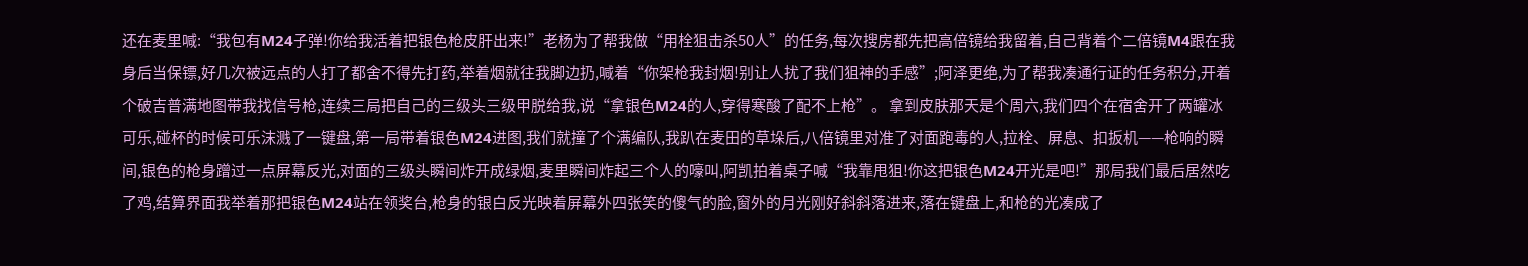还在麦里喊:“我包有M24子弹!你给我活着把银色枪皮肝出来!”老杨为了帮我做“用栓狙击杀50人”的任务,每次搜房都先把高倍镜给我留着,自己背着个二倍镜M4跟在我身后当保镖,好几次被远点的人打了都舍不得先打药,举着烟就往我脚边扔,喊着“你架枪我封烟!别让人扰了我们狙神的手感”;阿泽更绝,为了帮我凑通行证的任务积分,开着个破吉普满地图带我找信号枪,连续三局把自己的三级头三级甲脱给我,说“拿银色M24的人,穿得寒酸了配不上枪”。 拿到皮肤那天是个周六,我们四个在宿舍开了两罐冰可乐,碰杯的时候可乐沫溅了一键盘,第一局带着银色M24进图,我们就撞了个满编队,我趴在麦田的草垛后,八倍镜里对准了对面跑毒的人,拉栓、屏息、扣扳机——枪响的瞬间,银色的枪身蹭过一点屏幕反光,对面的三级头瞬间炸开成绿烟,麦里瞬间炸起三个人的嚎叫,阿凯拍着桌子喊“我靠甩狙!你这把银色M24开光是吧!”那局我们最后居然吃了鸡,结算界面我举着那把银色M24站在领奖台,枪身的银白反光映着屏幕外四张笑的傻气的脸,窗外的月光刚好斜斜落进来,落在键盘上,和枪的光凑成了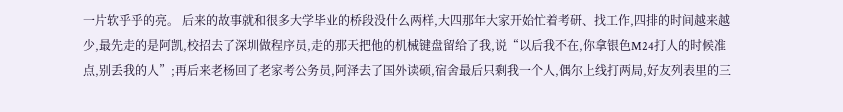一片软乎乎的亮。 后来的故事就和很多大学毕业的桥段没什么两样,大四那年大家开始忙着考研、找工作,四排的时间越来越少,最先走的是阿凯,校招去了深圳做程序员,走的那天把他的机械键盘留给了我,说“以后我不在,你拿银色M24打人的时候准点,别丢我的人”;再后来老杨回了老家考公务员,阿泽去了国外读硕,宿舍最后只剩我一个人,偶尔上线打两局,好友列表里的三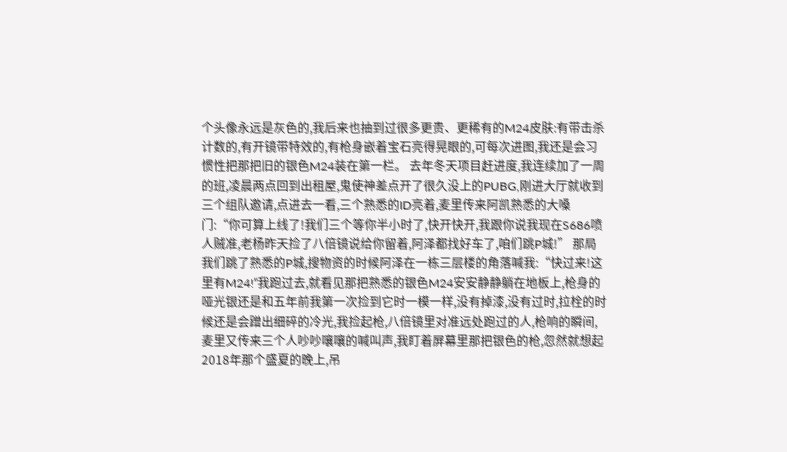个头像永远是灰色的,我后来也抽到过很多更贵、更稀有的M24皮肤:有带击杀计数的,有开镜带特效的,有枪身嵌着宝石亮得晃眼的,可每次进图,我还是会习惯性把那把旧的银色M24装在第一栏。 去年冬天项目赶进度,我连续加了一周的班,凌晨两点回到出租屋,鬼使神差点开了很久没上的PUBG,刚进大厅就收到三个组队邀请,点进去一看,三个熟悉的ID亮着,麦里传来阿凯熟悉的大嗓门:“你可算上线了!我们三个等你半小时了,快开快开,我跟你说我现在S686喷人贼准,老杨昨天捡了八倍镜说给你留着,阿泽都找好车了,咱们跳P城!” 那局我们跳了熟悉的P城,搜物资的时候阿泽在一栋三层楼的角落喊我:“快过来!这里有M24!”我跑过去,就看见那把熟悉的银色M24安安静静躺在地板上,枪身的哑光银还是和五年前我第一次捡到它时一模一样,没有掉漆,没有过时,拉栓的时候还是会蹭出细碎的冷光,我捡起枪,八倍镜里对准远处跑过的人,枪响的瞬间,麦里又传来三个人吵吵嚷嚷的喊叫声,我盯着屏幕里那把银色的枪,忽然就想起2018年那个盛夏的晚上,吊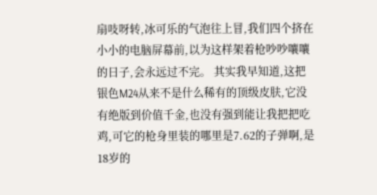扇吱呀转,冰可乐的气泡往上冒,我们四个挤在小小的电脑屏幕前,以为这样架着枪吵吵嚷嚷的日子,会永远过不完。 其实我早知道,这把银色M24从来不是什么稀有的顶级皮肤,它没有绝版到价值千金,也没有强到能让我把把吃鸡,可它的枪身里装的哪里是7.62的子弹啊,是18岁的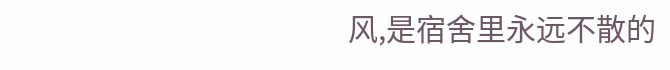风,是宿舍里永远不散的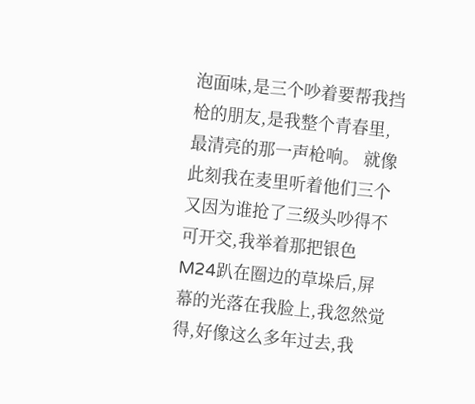泡面味,是三个吵着要帮我挡枪的朋友,是我整个青春里,最清亮的那一声枪响。 就像此刻我在麦里听着他们三个又因为谁抢了三级头吵得不可开交,我举着那把银色M24趴在圈边的草垛后,屏幕的光落在我脸上,我忽然觉得,好像这么多年过去,我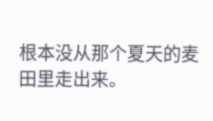根本没从那个夏天的麦田里走出来。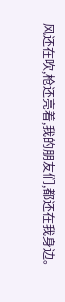风还在吹,枪还亮着,我的朋友们,都还在我身边。